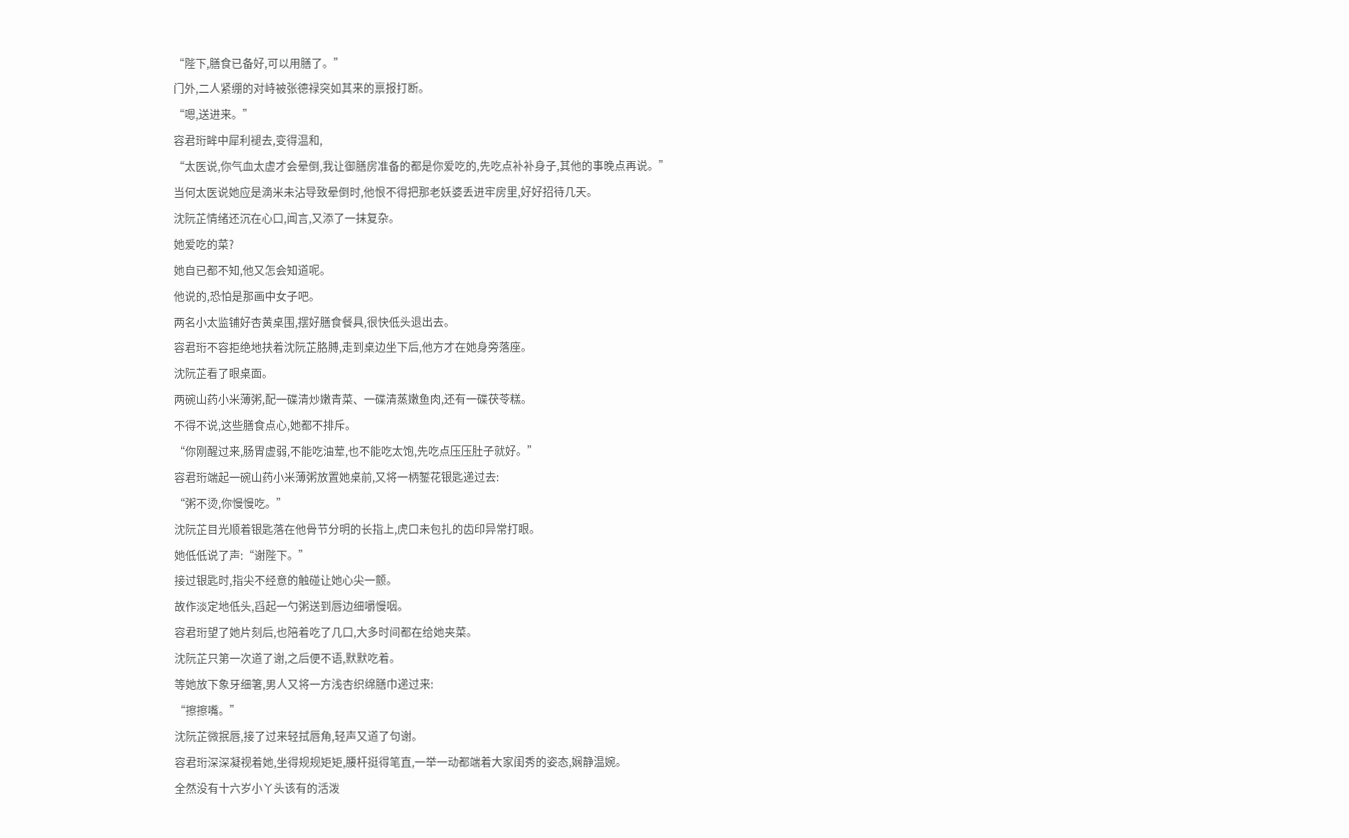“陛下,膳食已备好,可以用膳了。”
门外,二人紧绷的对峙被张德禄突如其来的禀报打断。
“嗯,送进来。”
容君珩眸中犀利褪去,变得温和,
“太医说,你气血太虚才会晕倒,我让御膳房准备的都是你爱吃的,先吃点补补身子,其他的事晚点再说。”
当何太医说她应是滴米未沾导致晕倒时,他恨不得把那老妖婆丢进牢房里,好好招待几天。
沈阮芷情绪还沉在心口,闻言,又添了一抹复杂。
她爱吃的菜?
她自已都不知,他又怎会知道呢。
他说的,恐怕是那画中女子吧。
两名小太监铺好杏黄桌围,摆好膳食餐具,很快低头退出去。
容君珩不容拒绝地扶着沈阮芷胳膊,走到桌边坐下后,他方才在她身旁落座。
沈阮芷看了眼桌面。
两碗山药小米薄粥,配一碟清炒嫩青菜、一碟清蒸嫩鱼肉,还有一碟茯苓糕。
不得不说,这些膳食点心,她都不排斥。
“你刚醒过来,肠胃虚弱,不能吃油荤,也不能吃太饱,先吃点压压肚子就好。”
容君珩端起一碗山药小米薄粥放置她桌前,又将一柄錾花银匙递过去:
“粥不烫,你慢慢吃。”
沈阮芷目光顺着银匙落在他骨节分明的长指上,虎口未包扎的齿印异常打眼。
她低低说了声:“谢陛下。”
接过银匙时,指尖不经意的触碰让她心尖一颤。
故作淡定地低头,舀起一勺粥送到唇边细嚼慢咽。
容君珩望了她片刻后,也陪着吃了几口,大多时间都在给她夹菜。
沈阮芷只第一次道了谢,之后便不语,默默吃着。
等她放下象牙细箸,男人又将一方浅杏织绵膳巾递过来:
“擦擦嘴。”
沈阮芷微抿唇,接了过来轻拭唇角,轻声又道了句谢。
容君珩深深凝视着她,坐得规规矩矩,腰杆挺得笔直,一举一动都端着大家闺秀的姿态,娴静温婉。
全然没有十六岁小丫头该有的活泼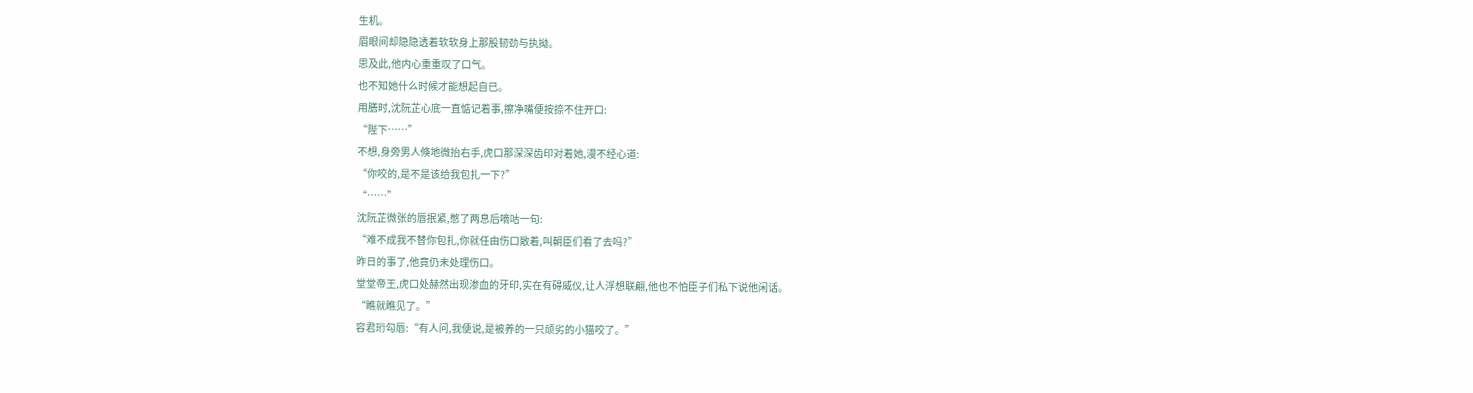生机。
眉眼间却隐隐透着软软身上那股韧劲与执拗。
思及此,他内心重重叹了口气。
也不知她什么时候才能想起自已。
用膳时,沈阮芷心底一直惦记着事,擦净嘴便按捺不住开口:
“陛下……”
不想,身旁男人倏地微抬右手,虎口那深深齿印对着她,漫不经心道:
“你咬的,是不是该给我包扎一下?”
“……”
沈阮芷微张的唇抿紧,憋了两息后嘀咕一句:
“难不成我不替你包扎,你就任由伤口敞着,叫朝臣们看了去吗?”
昨日的事了,他竟仍未处理伤口。
堂堂帝王,虎口处赫然出现渗血的牙印,实在有碍威仪,让人浮想联翩,他也不怕臣子们私下说他闲话。
“瞧就瞧见了。”
容君珩勾唇:“有人问,我便说,是被养的一只顽劣的小猫咬了。”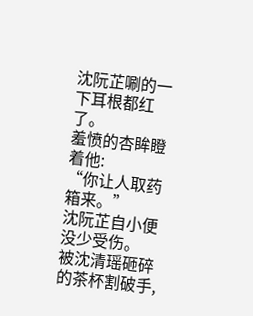沈阮芷唰的一下耳根都红了。
羞愤的杏眸瞪着他:
“你让人取药箱来。”
沈阮芷自小便没少受伤。
被沈清瑶砸碎的茶杯割破手,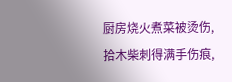厨房烧火煮菜被烫伤,拾木柴刺得满手伤痕,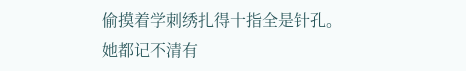偷摸着学刺绣扎得十指全是针孔。
她都记不清有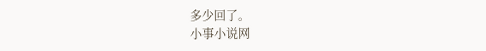多少回了。
小事小说网